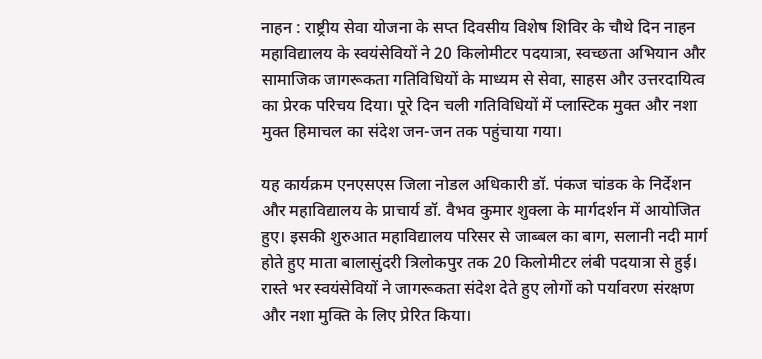नाहन : राष्ट्रीय सेवा योजना के सप्त दिवसीय विशेष शिविर के चौथे दिन नाहन महाविद्यालय के स्वयंसेवियों ने 20 किलोमीटर पदयात्रा, स्वच्छता अभियान और सामाजिक जागरूकता गतिविधियों के माध्यम से सेवा, साहस और उत्तरदायित्व का प्रेरक परिचय दिया। पूरे दिन चली गतिविधियों में प्लास्टिक मुक्त और नशा मुक्त हिमाचल का संदेश जन-जन तक पहुंचाया गया।

यह कार्यक्रम एनएसएस जिला नोडल अधिकारी डॉ. पंकज चांडक के निर्देशन और महाविद्यालय के प्राचार्य डॉ. वैभव कुमार शुक्ला के मार्गदर्शन में आयोजित हुए। इसकी शुरुआत महाविद्यालय परिसर से जाब्बल का बाग, सलानी नदी मार्ग होते हुए माता बालासुंदरी त्रिलोकपुर तक 20 किलोमीटर लंबी पदयात्रा से हुई। रास्ते भर स्वयंसेवियों ने जागरूकता संदेश देते हुए लोगों को पर्यावरण संरक्षण और नशा मुक्ति के लिए प्रेरित किया।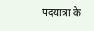पदयात्रा के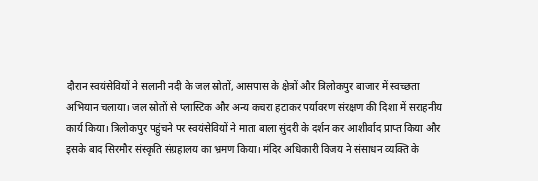दौरान स्वयंसेवियों ने सलानी नदी के जल स्रोतों, आसपास के क्षेत्रों और त्रिलोकपुर बाजार में स्वच्छता अभियान चलाया। जल स्रोतों से प्लास्टिक और अन्य कचरा हटाकर पर्यावरण संरक्षण की दिशा में सराहनीय कार्य किया। त्रिलोकपुर पहुंचने पर स्वयंसेवियों ने माता बाला सुंदरी के दर्शन कर आशीर्वाद प्राप्त किया और इसके बाद सिरमौर संस्कृति संग्रहालय का भ्रमण किया। मंदिर अधिकारी विजय ने संसाधन व्यक्ति के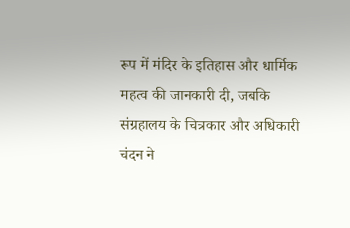रूप में मंदिर के इतिहास और धार्मिक महत्व की जानकारी दी, जबकि संग्रहालय के चित्रकार और अधिकारी चंदन ने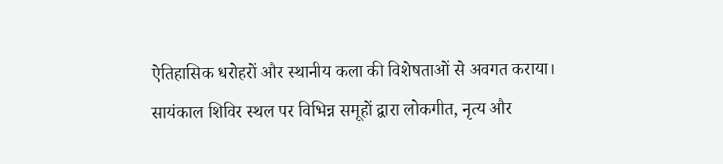ऐतिहासिक धरोहरों और स्थानीय कला की विशेषताओं से अवगत कराया।
सायंकाल शिविर स्थल पर विभिन्न समूहों द्वारा लोकगीत, नृत्य और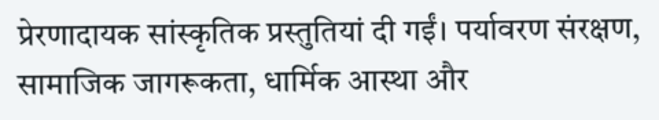प्रेरणादायक सांस्कृतिक प्रस्तुतियां दी गईं। पर्यावरण संरक्षण, सामाजिक जागरूकता, धार्मिक आस्था और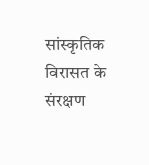सांस्कृतिक विरासत के संरक्षण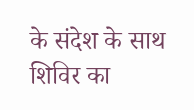के संदेश के साथ शिविर का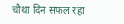चौथा दिन सफल रहा